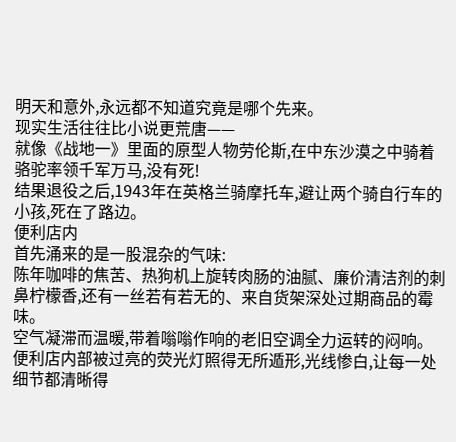明天和意外,永远都不知道究竟是哪个先来。
现实生活往往比小说更荒唐——
就像《战地一》里面的原型人物劳伦斯,在中东沙漠之中骑着骆驼率领千军万马,没有死!
结果退役之后,1943年在英格兰骑摩托车,避让两个骑自行车的小孩,死在了路边。
便利店内
首先涌来的是一股混杂的气味:
陈年咖啡的焦苦、热狗机上旋转肉肠的油腻、廉价清洁剂的刺鼻柠檬香,还有一丝若有若无的、来自货架深处过期商品的霉味。
空气凝滞而温暖,带着嗡嗡作响的老旧空调全力运转的闷响。
便利店内部被过亮的荧光灯照得无所遁形,光线惨白,让每一处细节都清晰得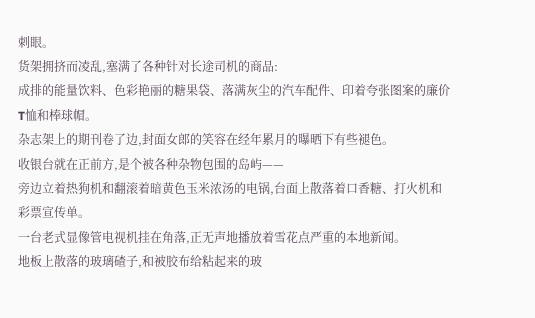刺眼。
货架拥挤而凌乱,塞满了各种针对长途司机的商品:
成排的能量饮料、色彩艳丽的糖果袋、落满灰尘的汽车配件、印着夸张图案的廉价T恤和棒球帽。
杂志架上的期刊卷了边,封面女郎的笑容在经年累月的曝晒下有些褪色。
收银台就在正前方,是个被各种杂物包围的岛屿——
旁边立着热狗机和翻滚着暗黄色玉米浓汤的电锅,台面上散落着口香糖、打火机和彩票宣传单。
一台老式显像管电视机挂在角落,正无声地播放着雪花点严重的本地新闻。
地板上散落的玻璃碴子,和被胶布给粘起来的玻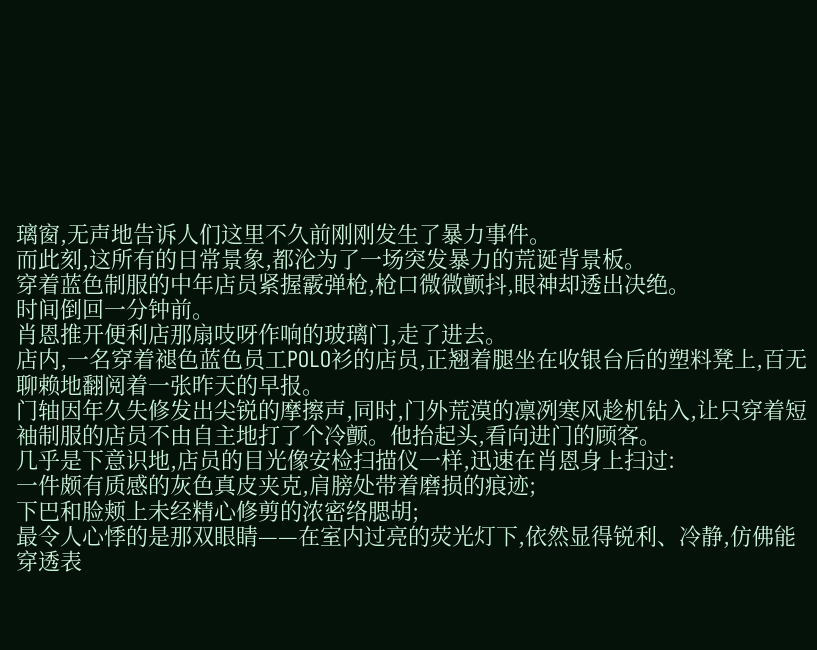璃窗,无声地告诉人们这里不久前刚刚发生了暴力事件。
而此刻,这所有的日常景象,都沦为了一场突发暴力的荒诞背景板。
穿着蓝色制服的中年店员紧握霰弹枪,枪口微微颤抖,眼神却透出决绝。
时间倒回一分钟前。
肖恩推开便利店那扇吱呀作响的玻璃门,走了进去。
店内,一名穿着褪色蓝色员工POLO衫的店员,正翘着腿坐在收银台后的塑料凳上,百无聊赖地翻阅着一张昨天的早报。
门轴因年久失修发出尖锐的摩擦声,同时,门外荒漠的凛冽寒风趁机钻入,让只穿着短袖制服的店员不由自主地打了个冷颤。他抬起头,看向进门的顾客。
几乎是下意识地,店员的目光像安检扫描仪一样,迅速在肖恩身上扫过:
一件颇有质感的灰色真皮夹克,肩膀处带着磨损的痕迹;
下巴和脸颊上未经精心修剪的浓密络腮胡;
最令人心悸的是那双眼睛——在室内过亮的荧光灯下,依然显得锐利、冷静,仿佛能穿透表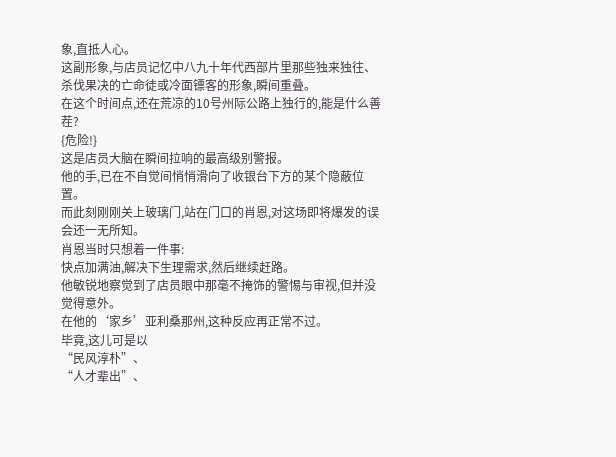象,直抵人心。
这副形象,与店员记忆中八九十年代西部片里那些独来独往、杀伐果决的亡命徒或冷面镖客的形象,瞬间重叠。
在这个时间点,还在荒凉的10号州际公路上独行的,能是什么善茬?
{危险!}
这是店员大脑在瞬间拉响的最高级别警报。
他的手,已在不自觉间悄悄滑向了收银台下方的某个隐蔽位置。
而此刻刚刚关上玻璃门,站在门口的肖恩,对这场即将爆发的误会还一无所知。
肖恩当时只想着一件事:
快点加满油,解决下生理需求,然后继续赶路。
他敏锐地察觉到了店员眼中那毫不掩饰的警惕与审视,但并没觉得意外。
在他的‘家乡’亚利桑那州,这种反应再正常不过。
毕竟,这儿可是以
“民风淳朴”、
“人才辈出”、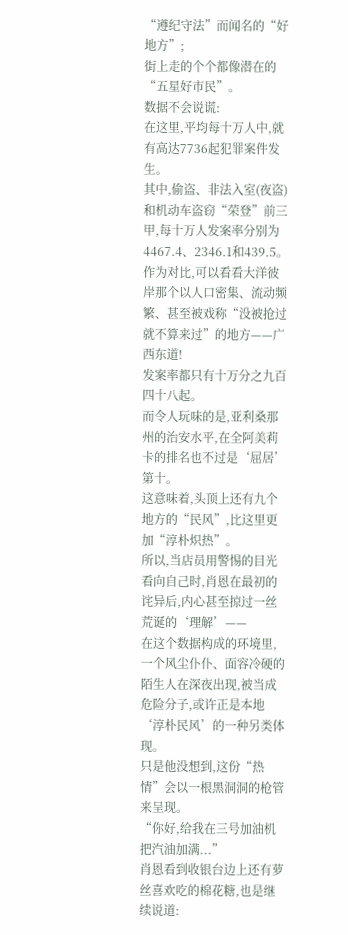“遵纪守法”而闻名的“好地方”;
街上走的个个都像潜在的“五星好市民”。
数据不会说谎:
在这里,平均每十万人中,就有高达7736起犯罪案件发生。
其中,偷盗、非法入室(夜盗)和机动车盗窃“荣登”前三甲,每十万人发案率分别为4467.4、2346.1和439.5。
作为对比,可以看看大洋彼岸那个以人口密集、流动频繁、甚至被戏称“没被抢过就不算来过”的地方——广西东道!
发案率都只有十万分之九百四十八起。
而令人玩味的是,亚利桑那州的治安水平,在全阿美莉卡的排名也不过是‘屈居’第十。
这意味着,头顶上还有九个地方的“民风”,比这里更加“淳朴炽热”。
所以,当店员用警惕的目光看向自己时,肖恩在最初的诧异后,内心甚至掠过一丝荒诞的‘理解’——
在这个数据构成的环境里,一个风尘仆仆、面容冷硬的陌生人在深夜出现,被当成危险分子,或许正是本地‘淳朴民风’的一种另类体现。
只是他没想到,这份“热情”会以一根黑洞洞的枪管来呈现。
“你好,给我在三号加油机把汽油加满...”
肖恩看到收银台边上还有萝丝喜欢吃的棉花糖,也是继续说道: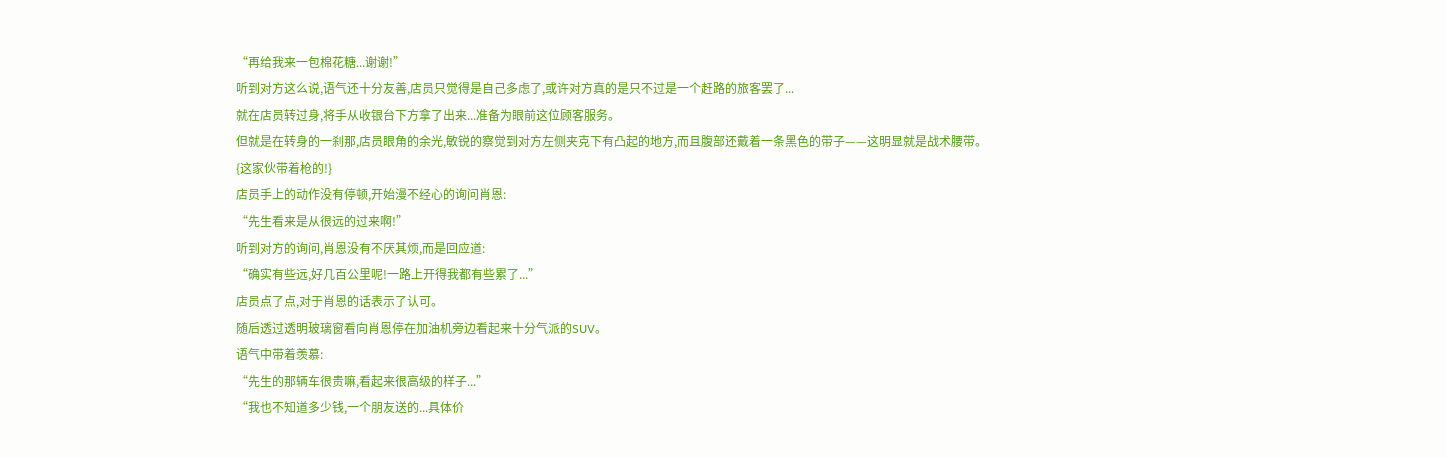“再给我来一包棉花糖...谢谢!”
听到对方这么说,语气还十分友善,店员只觉得是自己多虑了,或许对方真的是只不过是一个赶路的旅客罢了...
就在店员转过身,将手从收银台下方拿了出来...准备为眼前这位顾客服务。
但就是在转身的一刹那,店员眼角的余光,敏锐的察觉到对方左侧夹克下有凸起的地方,而且腹部还戴着一条黑色的带子——这明显就是战术腰带。
{这家伙带着枪的!}
店员手上的动作没有停顿,开始漫不经心的询问肖恩:
“先生看来是从很远的过来啊!”
听到对方的询问,肖恩没有不厌其烦,而是回应道:
“确实有些远,好几百公里呢!一路上开得我都有些累了...”
店员点了点,对于肖恩的话表示了认可。
随后透过透明玻璃窗看向肖恩停在加油机旁边看起来十分气派的SUV。
语气中带着羡慕:
“先生的那辆车很贵嘛,看起来很高级的样子...”
“我也不知道多少钱,一个朋友送的...具体价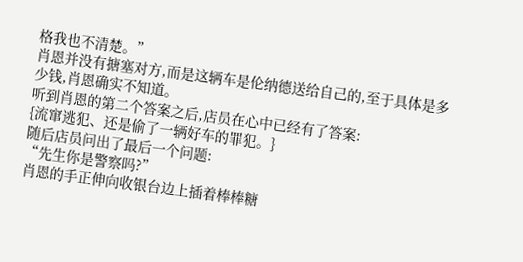格我也不清楚。”
肖恩并没有搪塞对方,而是这辆车是伦纳德送给自己的,至于具体是多少钱,肖恩确实不知道。
听到肖恩的第二个答案之后,店员在心中已经有了答案:
{流窜逃犯、还是偷了一辆好车的罪犯。}
随后店员问出了最后一个问题:
“先生你是警察吗?”
肖恩的手正伸向收银台边上插着棒棒糖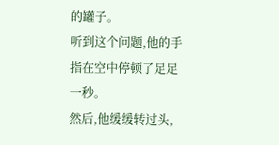的罐子。
听到这个问题,他的手指在空中停顿了足足一秒。
然后,他缓缓转过头,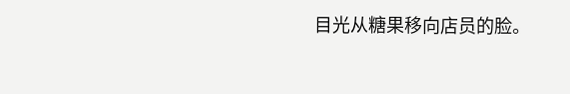目光从糖果移向店员的脸。